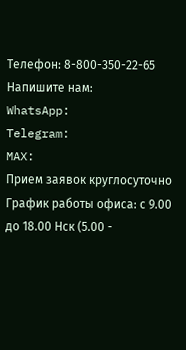Телефон: 8-800-350-22-65
Напишите нам:
WhatsApp:
Telegram:
MAX:
Прием заявок круглосуточно
График работы офиса: с 9.00 до 18.00 Нск (5.00 -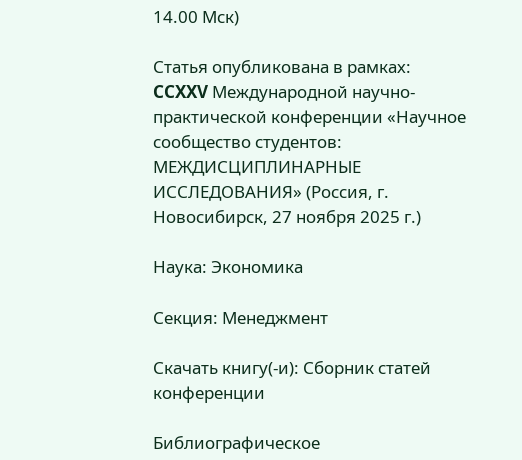14.00 Мск)

Статья опубликована в рамках: CCXXV Международной научно-практической конференции «Научное сообщество студентов: МЕЖДИСЦИПЛИНАРНЫЕ ИССЛЕДОВАНИЯ» (Россия, г. Новосибирск, 27 ноября 2025 г.)

Наука: Экономика

Секция: Менеджмент

Скачать книгу(-и): Сборник статей конференции

Библиографическое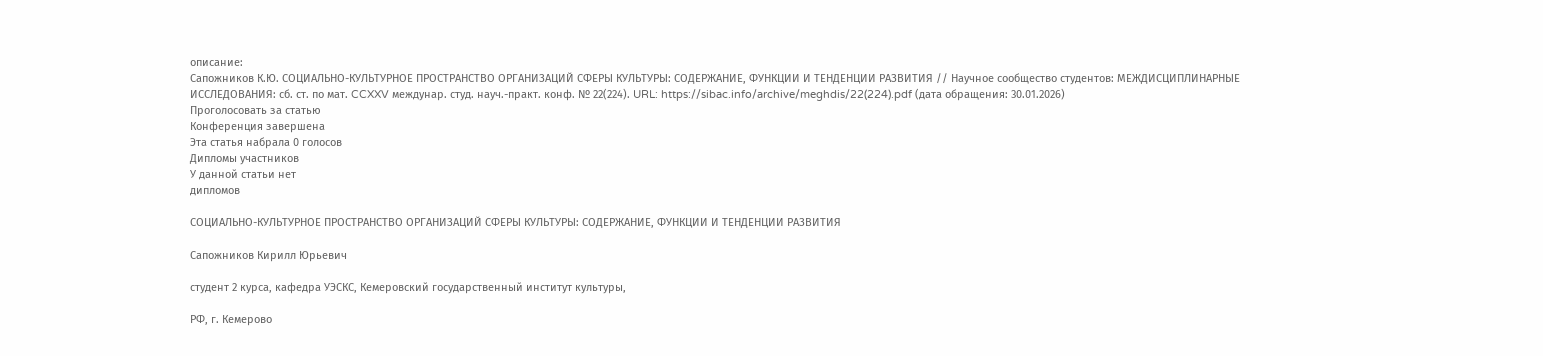описание:
Сапожников К.Ю. СОЦИАЛЬНО-КУЛЬТУРНОЕ ПРОСТРАНСТВО ОРГАНИЗАЦИЙ СФЕРЫ КУЛЬТУРЫ: СОДЕРЖАНИЕ, ФУНКЦИИ И ТЕНДЕНЦИИ РАЗВИТИЯ // Научное сообщество студентов: МЕЖДИСЦИПЛИНАРНЫЕ ИССЛЕДОВАНИЯ: сб. ст. по мат. CCXXV междунар. студ. науч.-практ. конф. № 22(224). URL: https://sibac.info/archive/meghdis/22(224).pdf (дата обращения: 30.01.2026)
Проголосовать за статью
Конференция завершена
Эта статья набрала 0 голосов
Дипломы участников
У данной статьи нет
дипломов

СОЦИАЛЬНО-КУЛЬТУРНОЕ ПРОСТРАНСТВО ОРГАНИЗАЦИЙ СФЕРЫ КУЛЬТУРЫ: СОДЕРЖАНИЕ, ФУНКЦИИ И ТЕНДЕНЦИИ РАЗВИТИЯ

Сапожников Кирилл Юрьевич

студент 2 курса, кафедра УЭСКС, Кемеровский государственный институт культуры,

РФ, г. Кемерово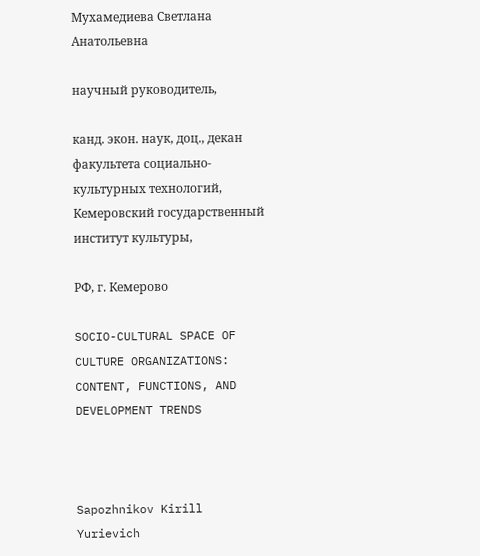Мухамедиева Светлана Анатольевна

научный руководитель,

канд. экон. наук, доц., декан факультета социально-культурных технологий, Кемеровский государственный институт культуры,

РФ, г. Кемерово

SOCIO-CULTURAL SPACE OF CULTURE ORGANIZATIONS: CONTENT, FUNCTIONS, AND DEVELOPMENT TRENDS



Sapozhnikov Kirill Yurievich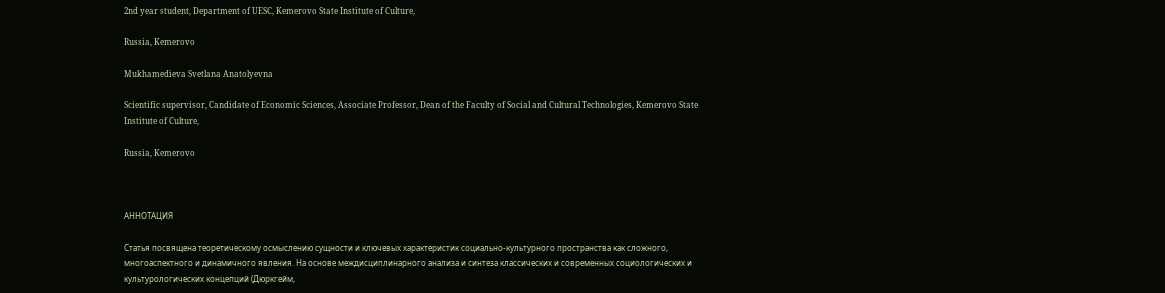2nd year student, Department of UESC, Kemerovo State Institute of Culture,

Russia, Kemerovo

Mukhamedieva Svetlana Anatolyevna

Scientific supervisor, Candidate of Economic Sciences, Associate Professor, Dean of the Faculty of Social and Cultural Technologies, Kemerovo State Institute of Culture,

Russia, Kemerovo



АННОТАЦИЯ

Статья посвящена теоретическому осмыслению сущности и ключевых характеристик социально-культурного пространства как сложного, многоаспектного и динамичного явления. На основе междисциплинарного анализа и синтеза классических и современных социологических и культурологических концепций (Дюркгейм,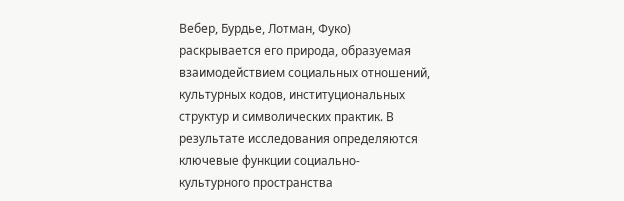Вебер, Бурдье, Лотман, Фуко) раскрывается его природа, образуемая взаимодействием социальных отношений, культурных кодов, институциональных структур и символических практик. В результате исследования определяются ключевые функции социально-культурного пространства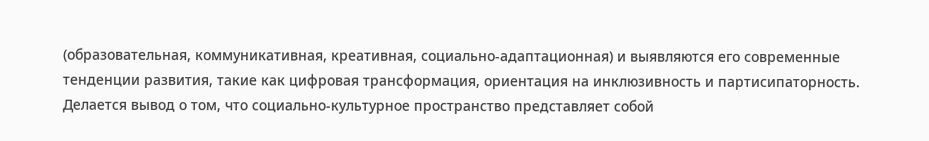(образовательная, коммуникативная, креативная, социально-адаптационная) и выявляются его современные тенденции развития, такие как цифровая трансформация, ориентация на инклюзивность и партисипаторность. Делается вывод о том, что социально-культурное пространство представляет собой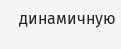динамичную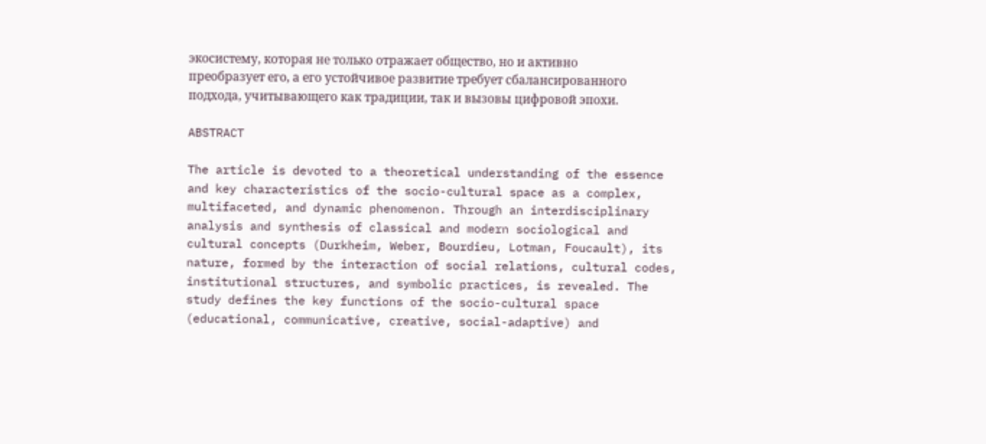экосистему, которая не только отражает общество, но и активно преобразует его, а его устойчивое развитие требует сбалансированного подхода, учитывающего как традиции, так и вызовы цифровой эпохи.

ABSTRACT

The article is devoted to a theoretical understanding of the essence and key characteristics of the socio-cultural space as a complex, multifaceted, and dynamic phenomenon. Through an interdisciplinary analysis and synthesis of classical and modern sociological and cultural concepts (Durkheim, Weber, Bourdieu, Lotman, Foucault), its nature, formed by the interaction of social relations, cultural codes, institutional structures, and symbolic practices, is revealed. The study defines the key functions of the socio-cultural space (educational, communicative, creative, social-adaptive) and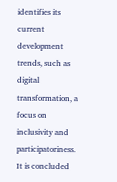identifies its current development trends, such as digital transformation, a focus on inclusivity and participatoriness. It is concluded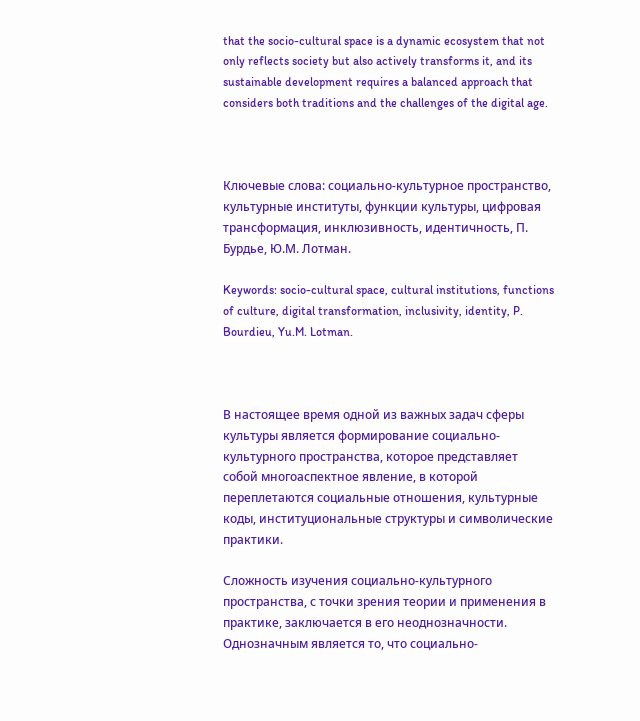that the socio-cultural space is a dynamic ecosystem that not only reflects society but also actively transforms it, and its sustainable development requires a balanced approach that considers both traditions and the challenges of the digital age.



Ключевые слова: социально-культурное пространство, культурные институты, функции культуры, цифровая трансформация, инклюзивность, идентичность, П. Бурдье, Ю.М. Лотман.

Keywords: socio-cultural space, cultural institutions, functions of culture, digital transformation, inclusivity, identity, P. Bourdieu, Yu.M. Lotman.



В настоящее время одной из важных задач сферы культуры является формирование социально-культурного пространства, которое представляет собой многоаспектное явление, в которой переплетаются социальные отношения, культурные коды, институциональные структуры и символические практики.

Сложность изучения социально-культурного пространства, с точки зрения теории и применения в практике, заключается в его неоднозначности. Однозначным является то, что социально-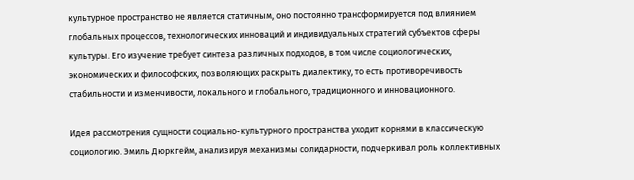культурное пространство не является статичным, оно постоянно трансформируется под влиянием глобальных процессов, технологических инноваций и индивидуальных стратегий субъектов сферы культуры. Его изучение требует синтеза различных подходов, в том числе социологических, экономических и философских, позволяющих раскрыть диалектику, то есть противоречивость стабильности и изменчивости, локального и глобального, традиционного и инновационного.

Идея рассмотрения сущности социально-культурного пространства уходит корнями в классическую социологию. Эмиль Дюркгейм, анализируя механизмы солидарности, подчеркивал роль коллективных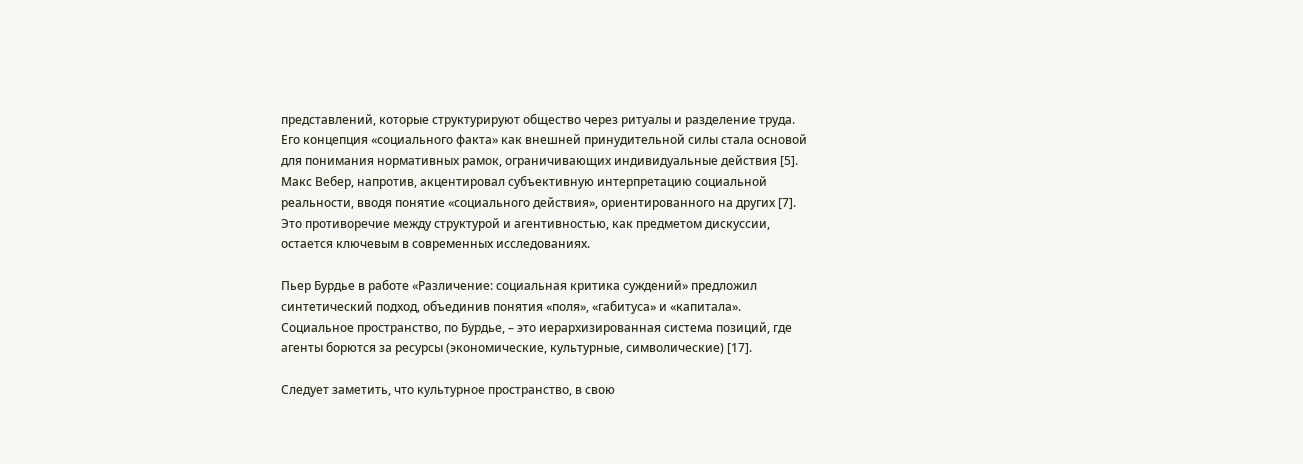представлений, которые структурируют общество через ритуалы и разделение труда. Его концепция «социального факта» как внешней принудительной силы стала основой для понимания нормативных рамок, ограничивающих индивидуальные действия [5]. Макс Вебер, напротив, акцентировал субъективную интерпретацию социальной реальности, вводя понятие «социального действия», ориентированного на других [7]. Это противоречие между структурой и агентивностью, как предметом дискуссии, остается ключевым в современных исследованиях.

Пьер Бурдье в работе «Различение: социальная критика суждений» предложил синтетический подход, объединив понятия «поля», «габитуса» и «капитала». Социальное пространство, по Бурдье, – это иерархизированная система позиций, где агенты борются за ресурсы (экономические, культурные, символические) [17].

Следует заметить, что культурное пространство, в свою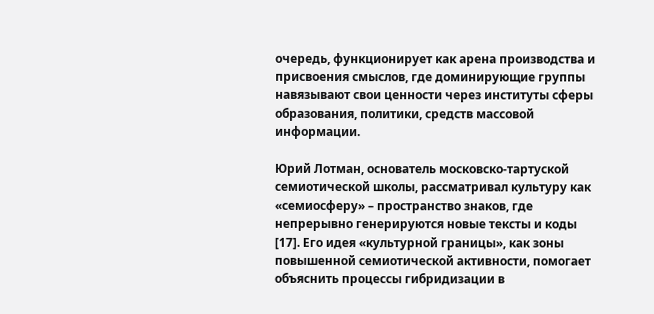очередь, функционирует как арена производства и присвоения смыслов, где доминирующие группы навязывают свои ценности через институты сферы образования, политики, средств массовой информации.

Юрий Лотман, основатель московско-тартуской семиотической школы, рассматривал культуру как «семиосферу» – пространство знаков, где непрерывно генерируются новые тексты и коды [17]. Его идея «культурной границы», как зоны повышенной семиотической активности, помогает объяснить процессы гибридизации в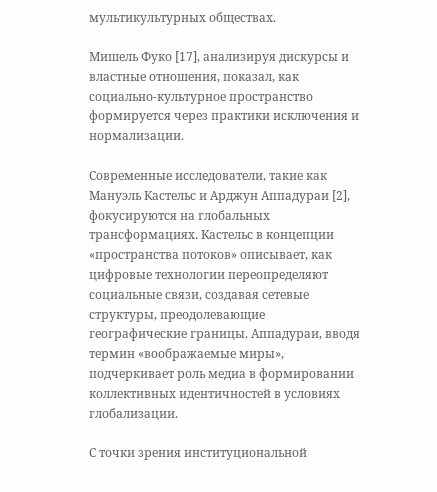мультикультурных обществах.

Мишель Фуко [17], анализируя дискурсы и властные отношения, показал, как социально-культурное пространство формируется через практики исключения и нормализации.

Современные исследователи, такие как Мануэль Кастельс и Арджун Аппадураи [2], фокусируются на глобальных трансформациях. Кастельс в концепции «пространства потоков» описывает, как цифровые технологии переопределяют социальные связи, создавая сетевые структуры, преодолевающие географические границы. Аппадураи, вводя термин «воображаемые миры», подчеркивает роль медиа в формировании коллективных идентичностей в условиях глобализации.

С точки зрения институциональной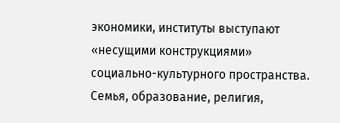экономики, институты выступают «несущими конструкциями» социально-культурного пространства. Семья, образование, религия,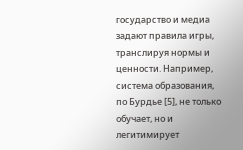государство и медиа задают правила игры, транслируя нормы и ценности. Например, система образования, по Бурдье [5], не только обучает, но и легитимирует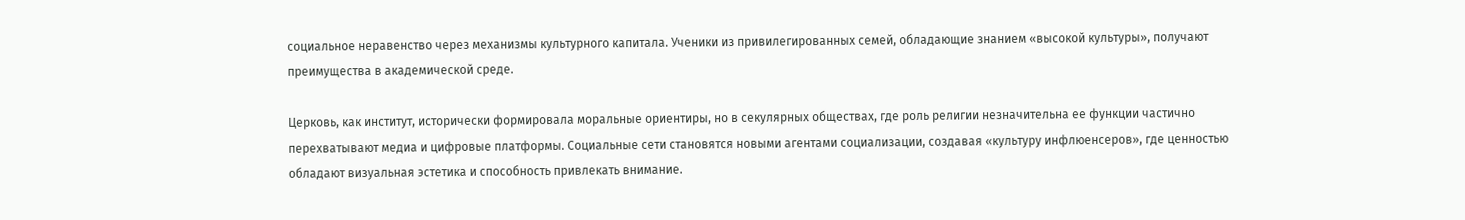социальное неравенство через механизмы культурного капитала. Ученики из привилегированных семей, обладающие знанием «высокой культуры», получают преимущества в академической среде.

Церковь, как институт, исторически формировала моральные ориентиры, но в секулярных обществах, где роль религии незначительна ее функции частично перехватывают медиа и цифровые платформы. Социальные сети становятся новыми агентами социализации, создавая «культуру инфлюенсеров», где ценностью обладают визуальная эстетика и способность привлекать внимание.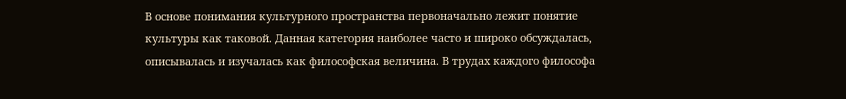В основе понимания культурного пространства первоначально лежит понятие культуры как таковой. Данная категория наиболее часто и широко обсуждалась, описывалась и изучалась как философская величина. В трудах каждого философа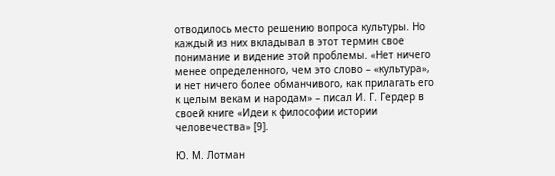отводилось место решению вопроса культуры. Но каждый из них вкладывал в этот термин свое понимание и видение этой проблемы. «Нет ничего менее определенного, чем это слово – «культура», и нет ничего более обманчивого, как прилагать его к целым векам и народам» – писал И. Г. Гердер в своей книге «Идеи к философии истории человечества» [9].

Ю. М. Лотман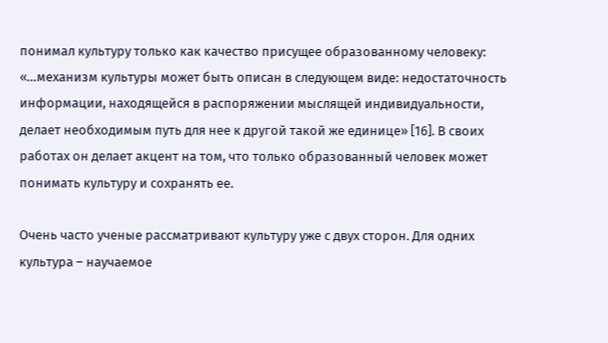понимал культуру только как качество присущее образованному человеку: «…механизм культуры может быть описан в следующем виде: недостаточность информации, находящейся в распоряжении мыслящей индивидуальности, делает необходимым путь для нее к другой такой же единице» [16]. В своих работах он делает акцент на том, что только образованный человек может понимать культуру и сохранять ее.

Очень часто ученые рассматривают культуру уже с двух сторон. Для одних культура – научаемое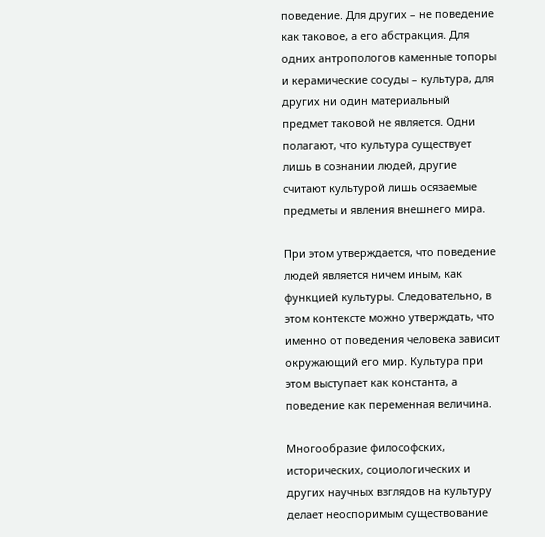поведение. Для других – не поведение как таковое, а его абстракция. Для одних антропологов каменные топоры и керамические сосуды – культура, для других ни один материальный предмет таковой не является. Одни полагают, что культура существует лишь в сознании людей, другие считают культурой лишь осязаемые предметы и явления внешнего мира.

При этом утверждается, что поведение людей является ничем иным, как функцией культуры. Следовательно, в этом контексте можно утверждать, что именно от поведения человека зависит окружающий его мир. Культура при этом выступает как константа, а поведение как переменная величина.

Многообразие философских, исторических, социологических и других научных взглядов на культуру делает неоспоримым существование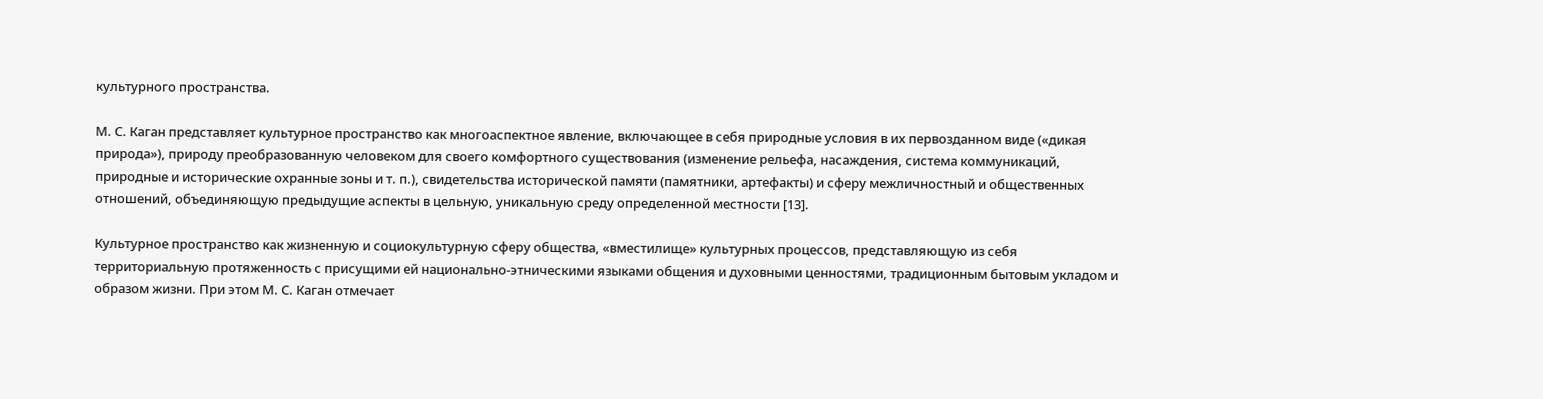культурного пространства.

М. С. Каган представляет культурное пространство как многоаспектное явление, включающее в себя природные условия в их первозданном виде («дикая природа»), природу преобразованную человеком для своего комфортного существования (изменение рельефа, насаждения, система коммуникаций, природные и исторические охранные зоны и т. п.), свидетельства исторической памяти (памятники, артефакты) и сферу межличностный и общественных отношений, объединяющую предыдущие аспекты в цельную, уникальную среду определенной местности [13].

Культурное пространство как жизненную и социокультурную сферу общества, «вместилище» культурных процессов, представляющую из себя территориальную протяженность с присущими ей национально-этническими языками общения и духовными ценностями, традиционным бытовым укладом и образом жизни. При этом М. С. Каган отмечает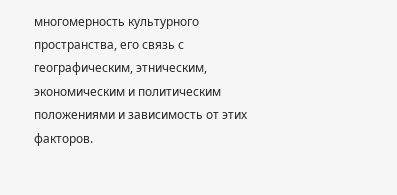многомерность культурного пространства, его связь с географическим, этническим, экономическим и политическим положениями и зависимость от этих факторов.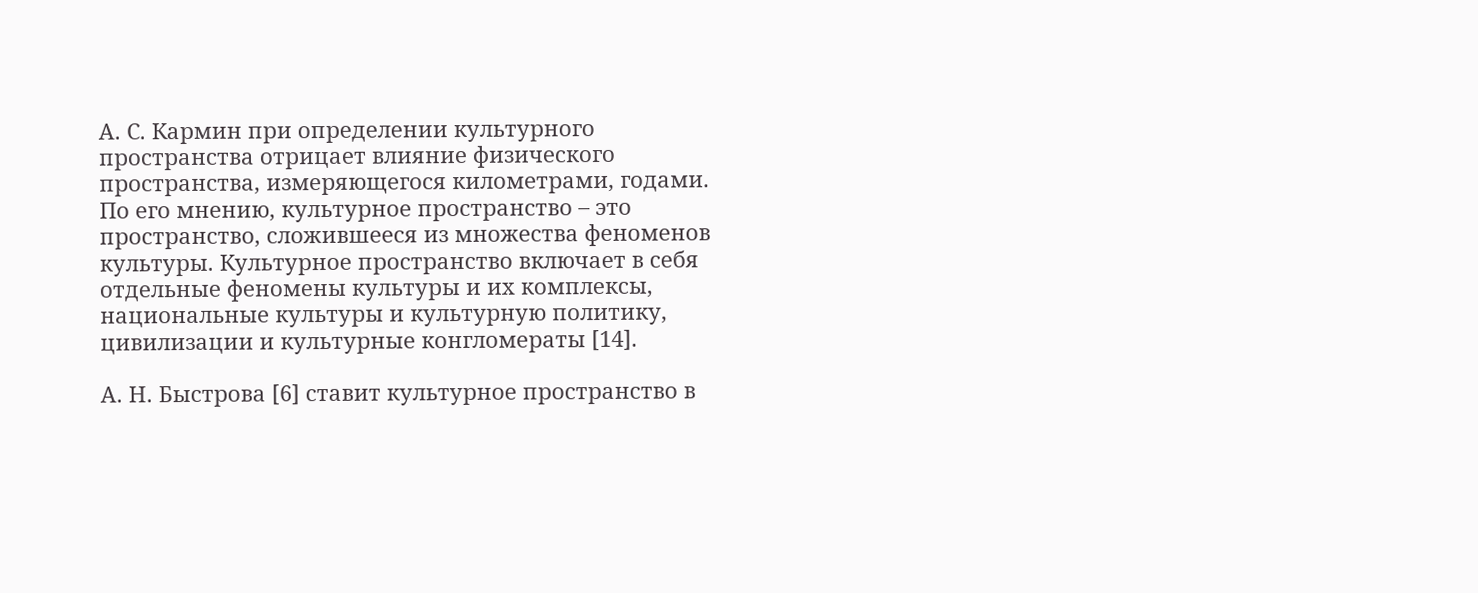А. С. Кармин при определении культурного пространства отрицает влияние физического пространства, измеряющегося километрами, годами. По его мнению, культурное пространство – это пространство, сложившееся из множества феноменов культуры. Культурное пространство включает в себя отдельные феномены культуры и их комплексы, национальные культуры и культурную политику, цивилизации и культурные конгломераты [14].

А. Н. Быстрова [6] ставит культурное пространство в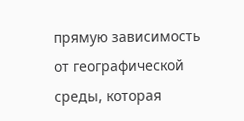прямую зависимость от географической среды, которая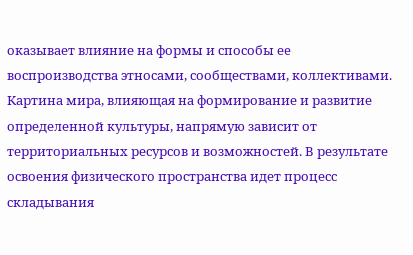оказывает влияние на формы и способы еe воспроизводства этносами, сообществами, коллективами. Картина мира, влияющая на формирование и развитие определенной культуры, напрямую зависит от территориальных ресурсов и возможностей. В результате освоения физического пространства идет процесс складывания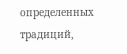определенных традиций,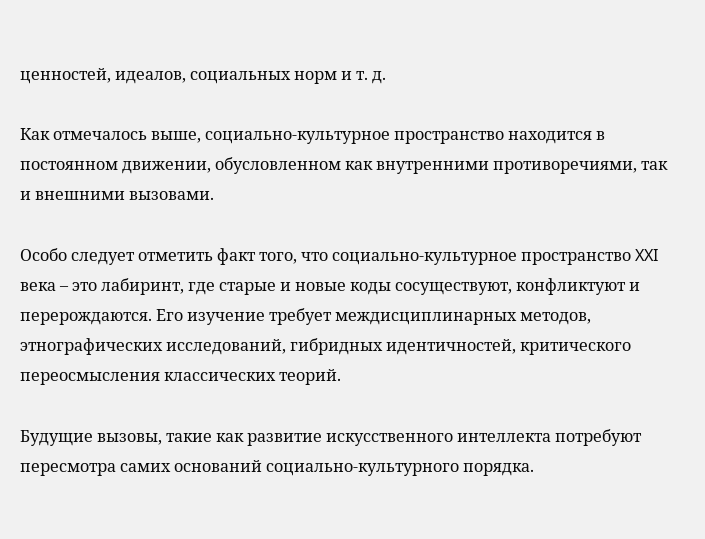ценностей, идеалов, социальных норм и т. д.

Как отмечалось выше, социально-культурное пространство находится в постоянном движении, обусловленном как внутренними противоречиями, так и внешними вызовами.

Особо следует отметить факт того, что социально-культурное пространство XXI века – это лабиринт, где старые и новые коды сосуществуют, конфликтуют и перерождаются. Его изучение требует междисциплинарных методов, этнографических исследований, гибридных идентичностей, критического переосмысления классических теорий.

Будущие вызовы, такие как развитие искусственного интеллекта потребуют пересмотра самих оснований социально-культурного порядка.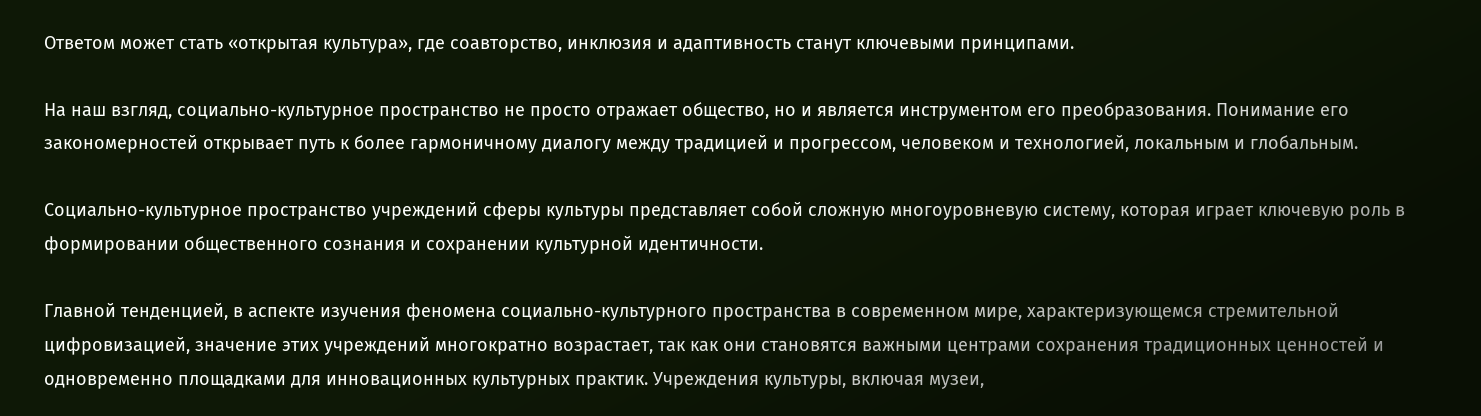Ответом может стать «открытая культура», где соавторство, инклюзия и адаптивность станут ключевыми принципами.

На наш взгляд, социально-культурное пространство не просто отражает общество, но и является инструментом его преобразования. Понимание его закономерностей открывает путь к более гармоничному диалогу между традицией и прогрессом, человеком и технологией, локальным и глобальным.

Социально-культурное пространство учреждений сферы культуры представляет собой сложную многоуровневую систему, которая играет ключевую роль в формировании общественного сознания и сохранении культурной идентичности.

Главной тенденцией, в аспекте изучения феномена социально-культурного пространства в современном мире, характеризующемся стремительной цифровизацией, значение этих учреждений многократно возрастает, так как они становятся важными центрами сохранения традиционных ценностей и одновременно площадками для инновационных культурных практик. Учреждения культуры, включая музеи,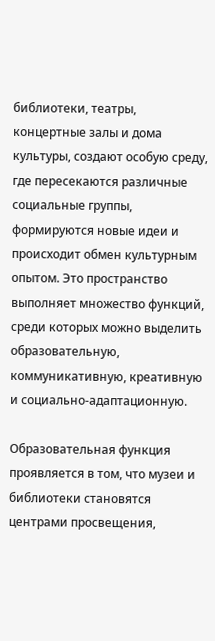библиотеки, театры, концертные залы и дома культуры, создают особую среду, где пересекаются различные социальные группы, формируются новые идеи и происходит обмен культурным опытом. Это пространство выполняет множество функций, среди которых можно выделить образовательную, коммуникативную, креативную и социально-адаптационную.

Образовательная функция проявляется в том, что музеи и библиотеки становятся центрами просвещения,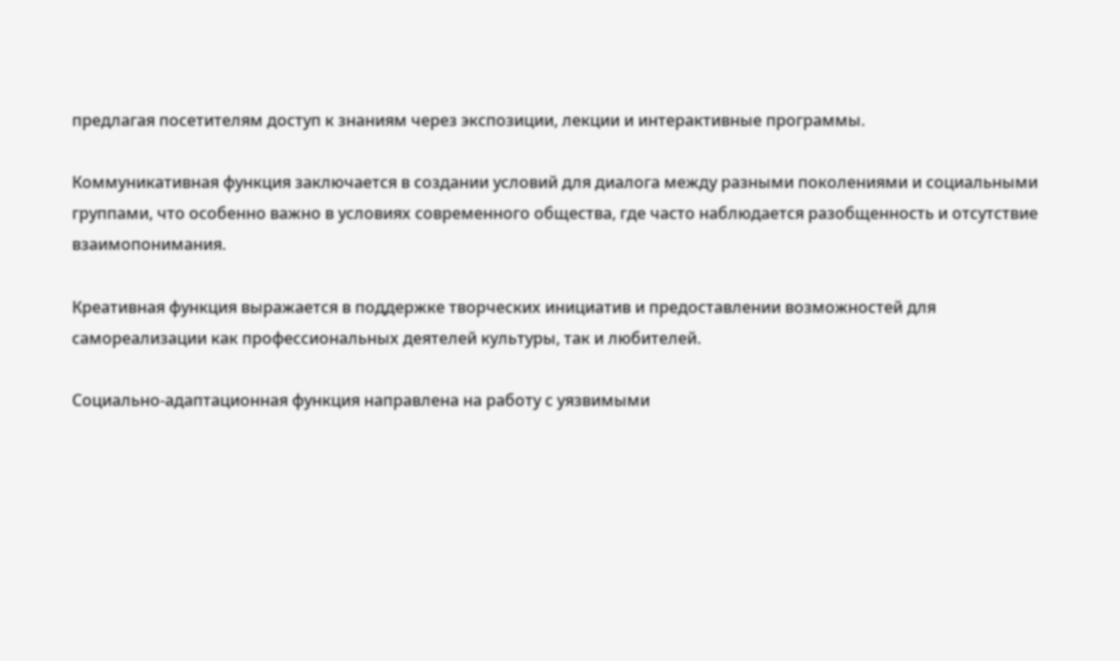предлагая посетителям доступ к знаниям через экспозиции, лекции и интерактивные программы.

Коммуникативная функция заключается в создании условий для диалога между разными поколениями и социальными группами, что особенно важно в условиях современного общества, где часто наблюдается разобщенность и отсутствие взаимопонимания.

Креативная функция выражается в поддержке творческих инициатив и предоставлении возможностей для самореализации как профессиональных деятелей культуры, так и любителей.

Социально-адаптационная функция направлена на работу с уязвимыми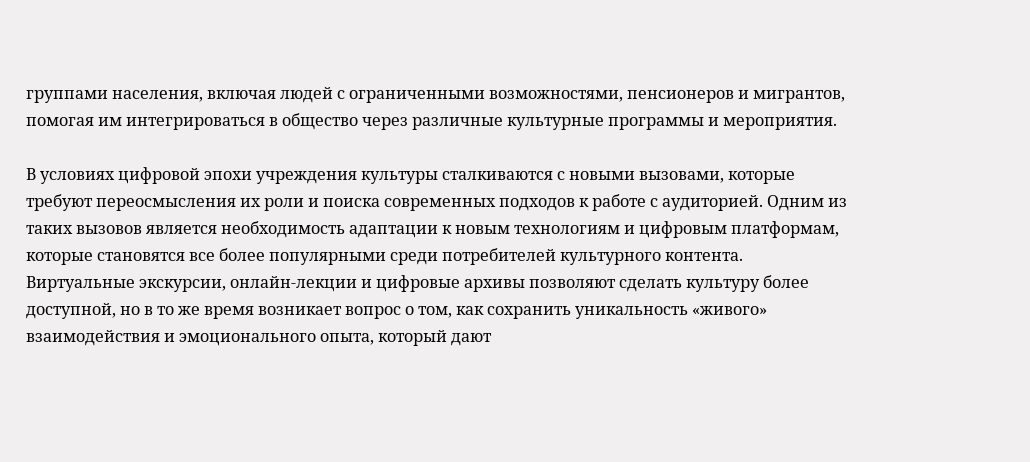группами населения, включая людей с ограниченными возможностями, пенсионеров и мигрантов, помогая им интегрироваться в общество через различные культурные программы и мероприятия.

В условиях цифровой эпохи учреждения культуры сталкиваются с новыми вызовами, которые требуют переосмысления их роли и поиска современных подходов к работе с аудиторией. Одним из таких вызовов является необходимость адаптации к новым технологиям и цифровым платформам, которые становятся все более популярными среди потребителей культурного контента. Виртуальные экскурсии, онлайн-лекции и цифровые архивы позволяют сделать культуру более доступной, но в то же время возникает вопрос о том, как сохранить уникальность «живого» взаимодействия и эмоционального опыта, который дают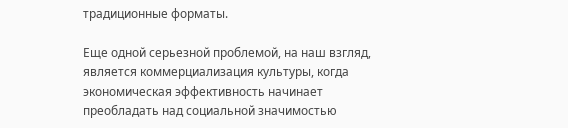традиционные форматы.

Еще одной серьезной проблемой, на наш взгляд, является коммерциализация культуры, когда экономическая эффективность начинает преобладать над социальной значимостью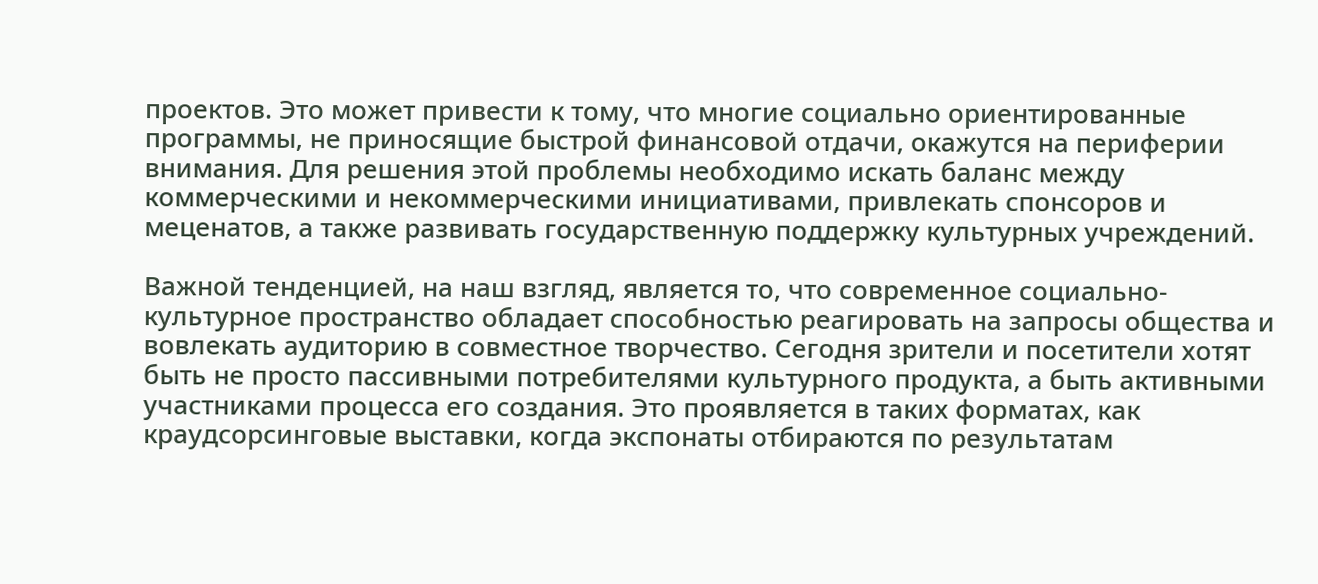проектов. Это может привести к тому, что многие социально ориентированные программы, не приносящие быстрой финансовой отдачи, окажутся на периферии внимания. Для решения этой проблемы необходимо искать баланс между коммерческими и некоммерческими инициативами, привлекать спонсоров и меценатов, а также развивать государственную поддержку культурных учреждений.

Важной тенденцией, на наш взгляд, является то, что современное социально-культурное пространство обладает способностью реагировать на запросы общества и вовлекать аудиторию в совместное творчество. Сегодня зрители и посетители хотят быть не просто пассивными потребителями культурного продукта, а быть активными участниками процесса его создания. Это проявляется в таких форматах, как краудсорсинговые выставки, когда экспонаты отбираются по результатам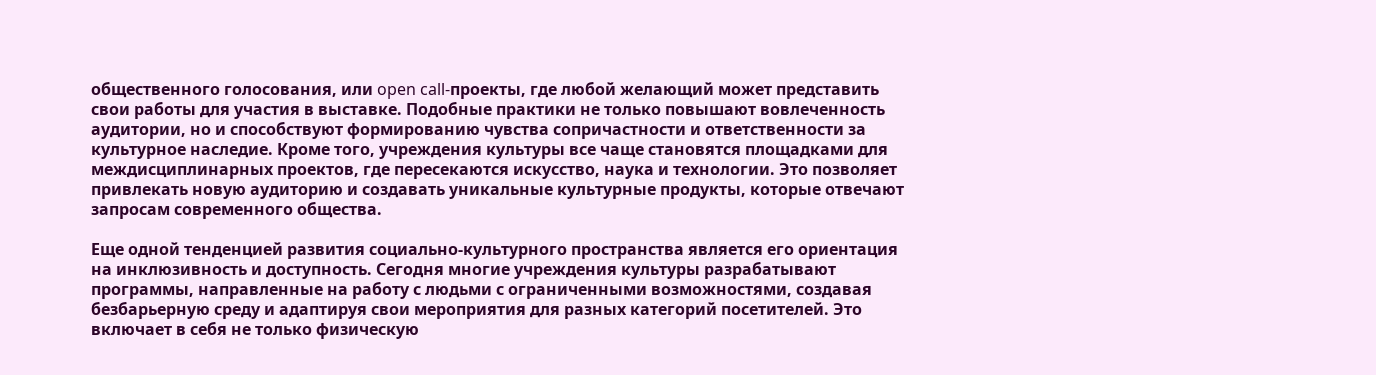общественного голосования, или open call-проекты, где любой желающий может представить свои работы для участия в выставке. Подобные практики не только повышают вовлеченность аудитории, но и способствуют формированию чувства сопричастности и ответственности за культурное наследие. Кроме того, учреждения культуры все чаще становятся площадками для междисциплинарных проектов, где пересекаются искусство, наука и технологии. Это позволяет привлекать новую аудиторию и создавать уникальные культурные продукты, которые отвечают запросам современного общества.

Еще одной тенденцией развития социально-культурного пространства является его ориентация на инклюзивность и доступность. Сегодня многие учреждения культуры разрабатывают программы, направленные на работу с людьми с ограниченными возможностями, создавая безбарьерную среду и адаптируя свои мероприятия для разных категорий посетителей. Это включает в себя не только физическую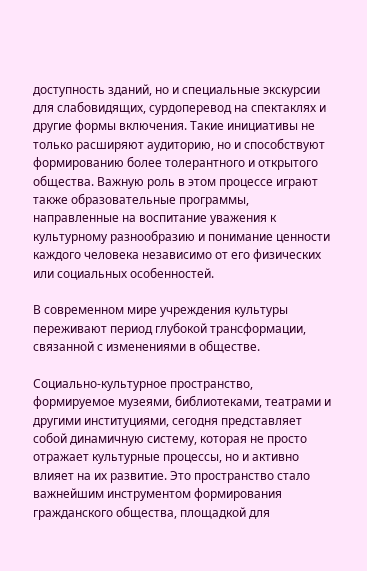доступность зданий, но и специальные экскурсии для слабовидящих, сурдоперевод на спектаклях и другие формы включения. Такие инициативы не только расширяют аудиторию, но и способствуют формированию более толерантного и открытого общества. Важную роль в этом процессе играют также образовательные программы, направленные на воспитание уважения к культурному разнообразию и понимание ценности каждого человека независимо от его физических или социальных особенностей.

В современном мире учреждения культуры переживают период глубокой трансформации, связанной с изменениями в обществе.

Социально-культурное пространство, формируемое музеями, библиотеками, театрами и другими институциями, сегодня представляет собой динамичную систему, которая не просто отражает культурные процессы, но и активно влияет на их развитие. Это пространство стало важнейшим инструментом формирования гражданского общества, площадкой для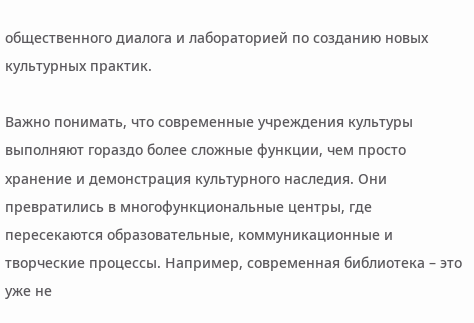общественного диалога и лабораторией по созданию новых культурных практик.

Важно понимать, что современные учреждения культуры выполняют гораздо более сложные функции, чем просто хранение и демонстрация культурного наследия. Они превратились в многофункциональные центры, где пересекаются образовательные, коммуникационные и творческие процессы. Например, современная библиотека – это уже не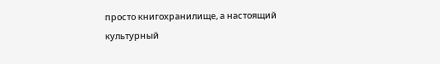просто книгохранилище, а настоящий культурный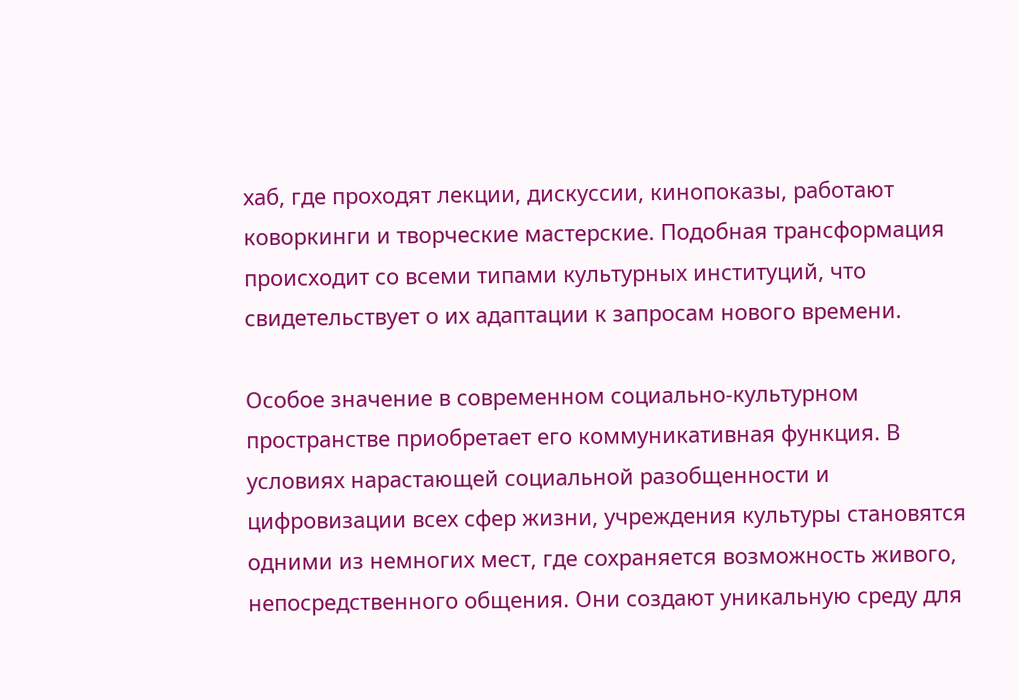хаб, где проходят лекции, дискуссии, кинопоказы, работают коворкинги и творческие мастерские. Подобная трансформация происходит со всеми типами культурных институций, что свидетельствует о их адаптации к запросам нового времени.

Особое значение в современном социально-культурном пространстве приобретает его коммуникативная функция. В условиях нарастающей социальной разобщенности и цифровизации всех сфер жизни, учреждения культуры становятся одними из немногих мест, где сохраняется возможность живого, непосредственного общения. Они создают уникальную среду для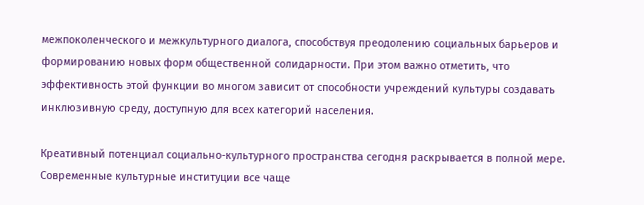межпоколенческого и межкультурного диалога, способствуя преодолению социальных барьеров и формированию новых форм общественной солидарности. При этом важно отметить, что эффективность этой функции во многом зависит от способности учреждений культуры создавать инклюзивную среду, доступную для всех категорий населения.

Креативный потенциал социально-культурного пространства сегодня раскрывается в полной мере. Современные культурные институции все чаще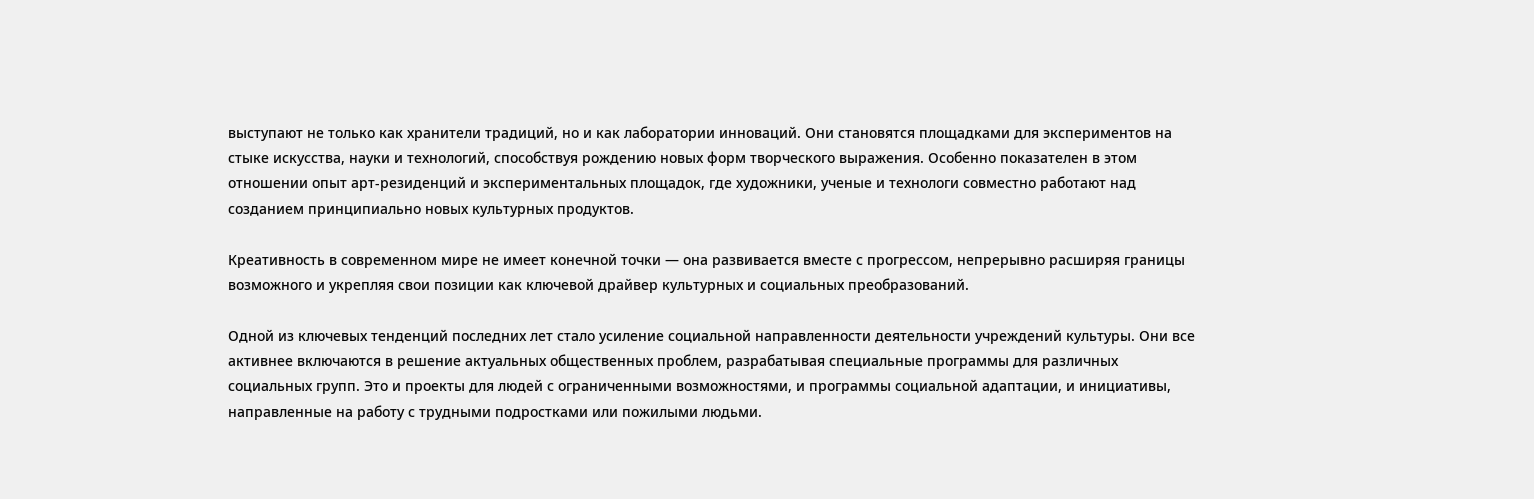выступают не только как хранители традиций, но и как лаборатории инноваций. Они становятся площадками для экспериментов на стыке искусства, науки и технологий, способствуя рождению новых форм творческого выражения. Особенно показателен в этом отношении опыт арт-резиденций и экспериментальных площадок, где художники, ученые и технологи совместно работают над созданием принципиально новых культурных продуктов.

Креативность в современном мире не имеет конечной точки — она развивается вместе с прогрессом, непрерывно расширяя границы возможного и укрепляя свои позиции как ключевой драйвер культурных и социальных преобразований.

Одной из ключевых тенденций последних лет стало усиление социальной направленности деятельности учреждений культуры. Они все активнее включаются в решение актуальных общественных проблем, разрабатывая специальные программы для различных социальных групп. Это и проекты для людей с ограниченными возможностями, и программы социальной адаптации, и инициативы, направленные на работу с трудными подростками или пожилыми людьми.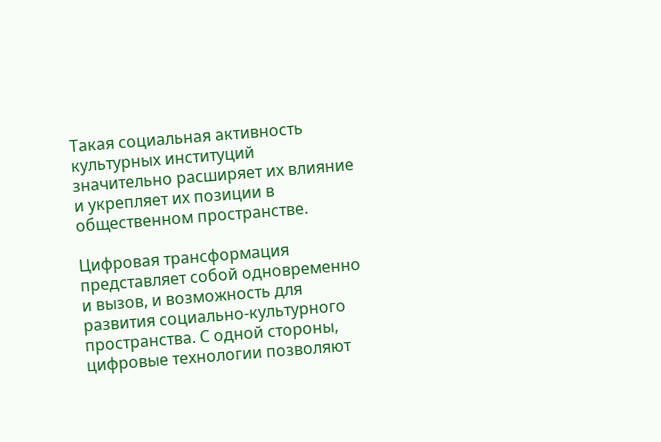Такая социальная активность культурных институций значительно расширяет их влияние и укрепляет их позиции в общественном пространстве.

Цифровая трансформация представляет собой одновременно и вызов, и возможность для развития социально-культурного пространства. С одной стороны, цифровые технологии позволяют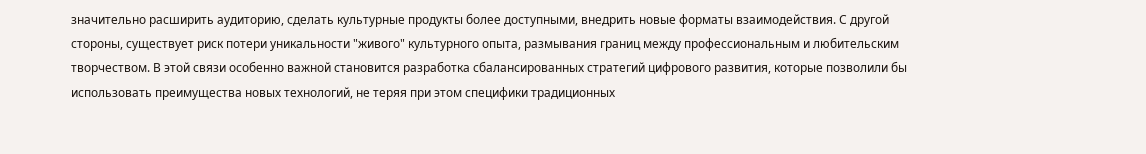значительно расширить аудиторию, сделать культурные продукты более доступными, внедрить новые форматы взаимодействия. С другой стороны, существует риск потери уникальности "живого" культурного опыта, размывания границ между профессиональным и любительским творчеством. В этой связи особенно важной становится разработка сбалансированных стратегий цифрового развития, которые позволили бы использовать преимущества новых технологий, не теряя при этом специфики традиционных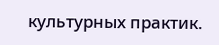культурных практик.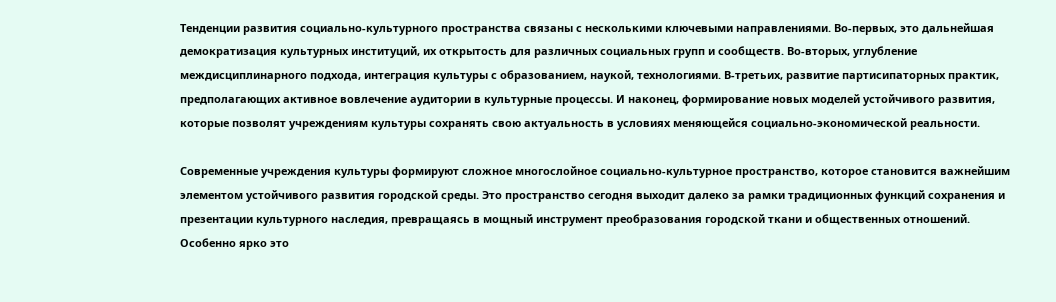Тенденции развития социально-культурного пространства связаны с несколькими ключевыми направлениями. Во-первых, это дальнейшая демократизация культурных институций, их открытость для различных социальных групп и сообществ. Во-вторых, углубление междисциплинарного подхода, интеграция культуры с образованием, наукой, технологиями. В-третьих, развитие партисипаторных практик, предполагающих активное вовлечение аудитории в культурные процессы. И наконец, формирование новых моделей устойчивого развития, которые позволят учреждениям культуры сохранять свою актуальность в условиях меняющейся социально-экономической реальности.

Современные учреждения культуры формируют сложное многослойное социально-культурное пространство, которое становится важнейшим элементом устойчивого развития городской среды. Это пространство сегодня выходит далеко за рамки традиционных функций сохранения и презентации культурного наследия, превращаясь в мощный инструмент преобразования городской ткани и общественных отношений. Особенно ярко это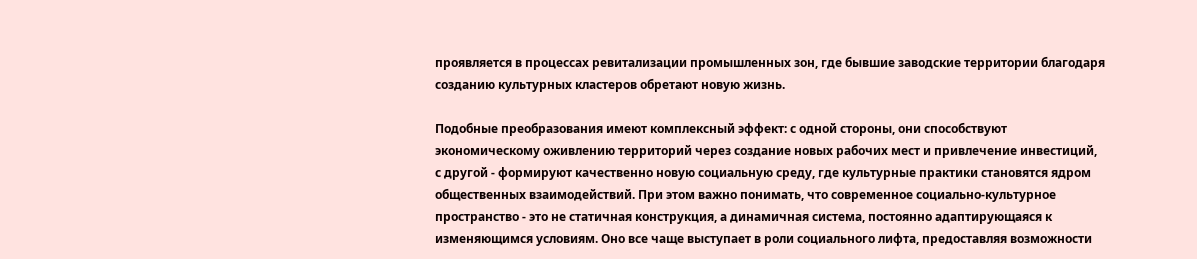проявляется в процессах ревитализации промышленных зон, где бывшие заводские территории благодаря созданию культурных кластеров обретают новую жизнь.

Подобные преобразования имеют комплексный эффект: с одной стороны, они способствуют экономическому оживлению территорий через создание новых рабочих мест и привлечение инвестиций, с другой - формируют качественно новую социальную среду, где культурные практики становятся ядром общественных взаимодействий. При этом важно понимать, что современное социально-культурное пространство - это не статичная конструкция, а динамичная система, постоянно адаптирующаяся к изменяющимся условиям. Оно все чаще выступает в роли социального лифта, предоставляя возможности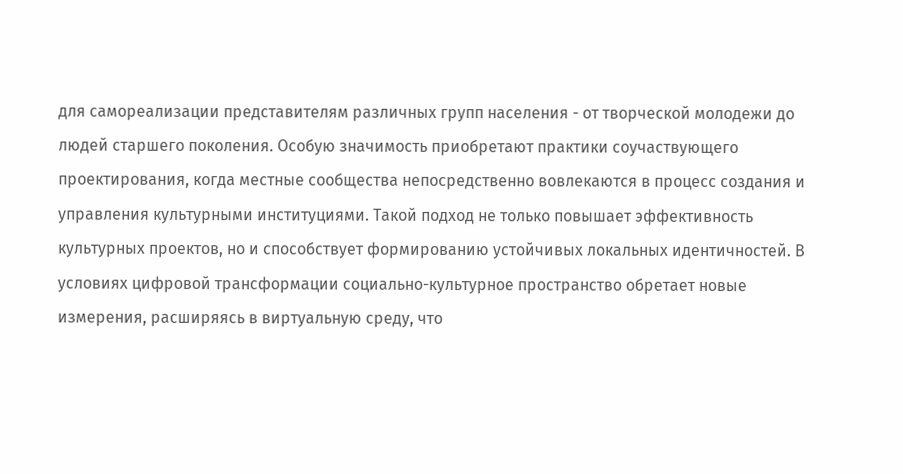для самореализации представителям различных групп населения - от творческой молодежи до людей старшего поколения. Особую значимость приобретают практики соучаствующего проектирования, когда местные сообщества непосредственно вовлекаются в процесс создания и управления культурными институциями. Такой подход не только повышает эффективность культурных проектов, но и способствует формированию устойчивых локальных идентичностей. В условиях цифровой трансформации социально-культурное пространство обретает новые измерения, расширяясь в виртуальную среду, что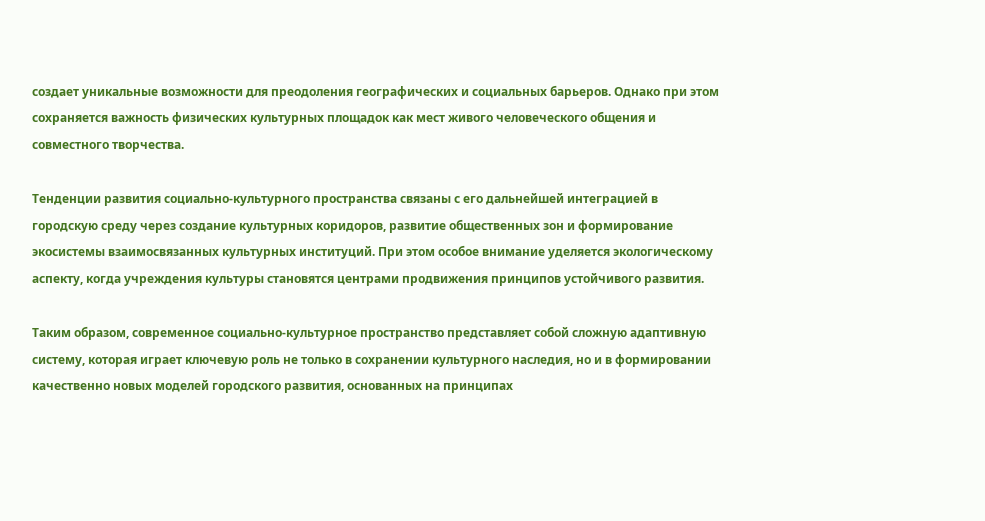создает уникальные возможности для преодоления географических и социальных барьеров. Однако при этом сохраняется важность физических культурных площадок как мест живого человеческого общения и совместного творчества.

Тенденции развития социально-культурного пространства связаны с его дальнейшей интеграцией в городскую среду через создание культурных коридоров, развитие общественных зон и формирование экосистемы взаимосвязанных культурных институций. При этом особое внимание уделяется экологическому аспекту, когда учреждения культуры становятся центрами продвижения принципов устойчивого развития.

Таким образом, современное социально-культурное пространство представляет собой сложную адаптивную систему, которая играет ключевую роль не только в сохранении культурного наследия, но и в формировании качественно новых моделей городского развития, основанных на принципах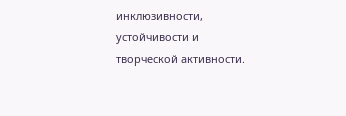инклюзивности, устойчивости и творческой активности.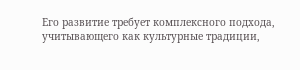Его развитие требует комплексного подхода, учитывающего как культурные традиции,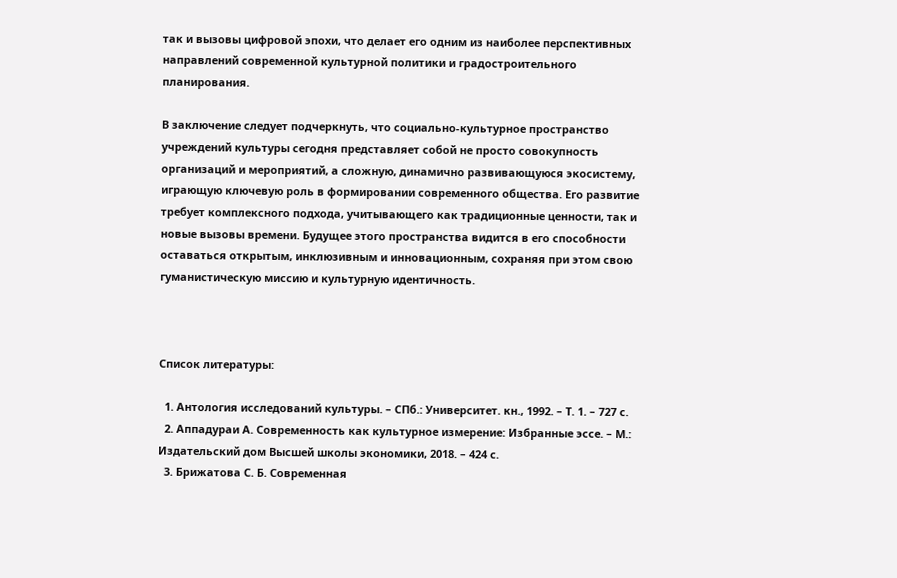так и вызовы цифровой эпохи, что делает его одним из наиболее перспективных направлений современной культурной политики и градостроительного планирования.

В заключение следует подчеркнуть, что социально-культурное пространство учреждений культуры сегодня представляет собой не просто совокупность организаций и мероприятий, а сложную, динамично развивающуюся экосистему, играющую ключевую роль в формировании современного общества. Его развитие требует комплексного подхода, учитывающего как традиционные ценности, так и новые вызовы времени. Будущее этого пространства видится в его способности оставаться открытым, инклюзивным и инновационным, сохраняя при этом свою гуманистическую миссию и культурную идентичность.



Список литературы:

  1. Антология исследований культуры. – СПб.: Университет. кн., 1992. – Т. 1. – 727 с.
  2. Аппадураи А. Современность как культурное измерение: Избранные эссе. – М.: Издательский дом Высшей школы экономики, 2018. – 424 с.
  3. Брижатова С. Б. Современная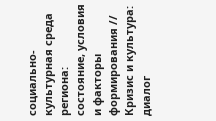социально-культурная среда региона: состояние, условия и факторы формирования // Кризис и культура: диалог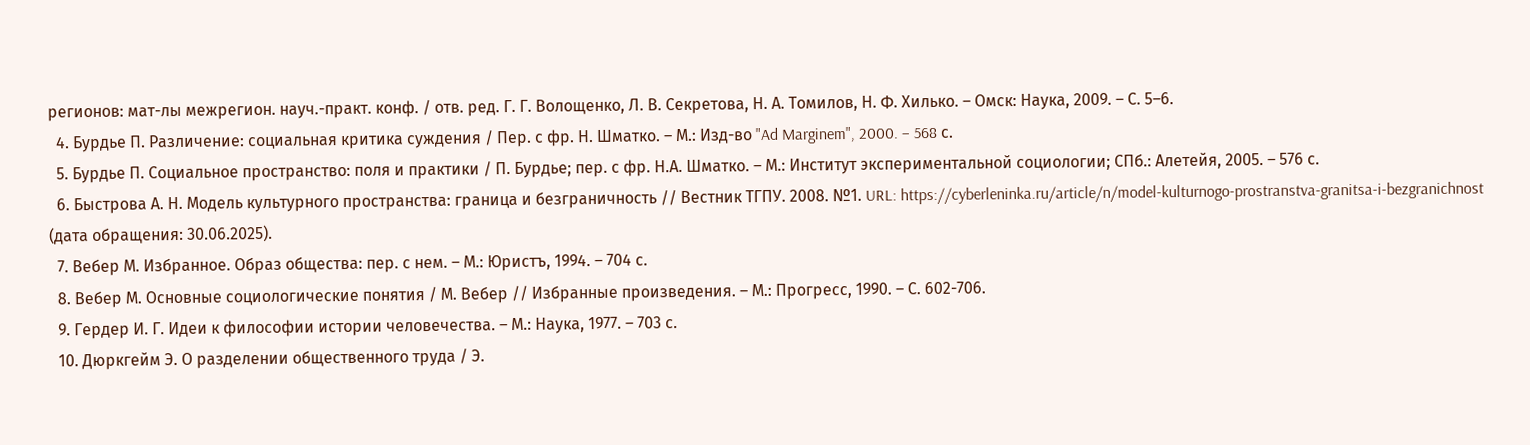регионов: мат-лы межрегион. науч.-практ. конф. / отв. ред. Г. Г. Волощенко, Л. В. Секретова, Н. А. Томилов, Н. Ф. Хилько. – Омск: Наука, 2009. – С. 5–6.
  4. Бурдье П. Различение: социальная критика суждения / Пер. с фр. Н. Шматко. – М.: Изд-во "Ad Marginem", 2000. – 568 с.
  5. Бурдье П. Социальное пространство: поля и практики / П. Бурдье; пер. с фр. Н.А. Шматко. – М.: Институт экспериментальной социологии; СПб.: Алетейя, 2005. – 576 с.
  6. Быстрова А. Н. Модель культурного пространства: граница и безграничность // Вестник ТГПУ. 2008. №1. URL: https://cyberleninka.ru/article/n/model-kulturnogo-prostranstva-granitsa-i-bezgranichnost (дата обращения: 30.06.2025).
  7. Вебер М. Избранное. Образ общества: пер. с нем. – М.: Юристъ, 1994. – 704 с.
  8. Вебер М. Основные социологические понятия / М. Вебер // Избранные произведения. – М.: Прогресс, 1990. – С. 602-706.
  9. Гердер И. Г. Идеи к философии истории человечества. – М.: Наука, 1977. – 703 с.
  10. Дюркгейм Э. О разделении общественного труда / Э.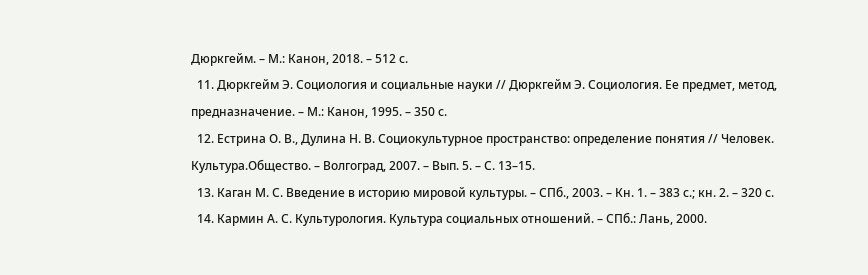Дюркгейм. – М.: Канон, 2018. – 512 с.
  11. Дюркгейм Э. Социология и социальные науки // Дюркгейм Э. Социология. Ее предмет, метод, предназначение. – М.: Канон, 1995. – 350 с.
  12. Естрина О. В., Дулина Н. В. Социокультурное пространство: определение понятия // Человек. Культура.Общество. – Волгоград, 2007. – Вып. 5. – С. 13–15.
  13. Каган М. С. Введение в историю мировой культуры. – СПб., 2003. – Кн. 1. – 383 с.; кн. 2. – 320 с.
  14. Кармин А. С. Культурология. Культура социальных отношений. – СПб.: Лань, 2000.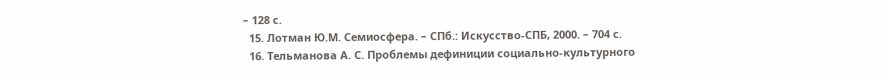– 128 с.
  15. Лотман Ю.М. Семиосфера. – СПб.: Искусство-СПБ, 2000. – 704 с.
  16. Тельманова А. С. Проблемы дефиниции социально-культурного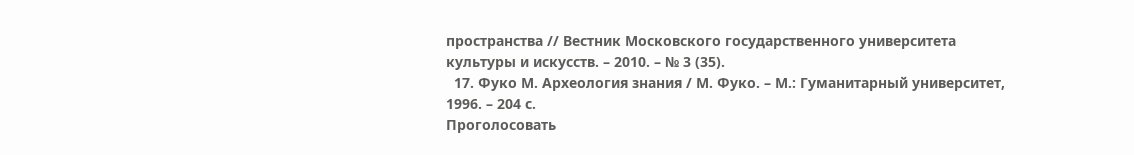пространства // Вестник Московского государственного университета культуры и искусств. – 2010. – № 3 (35).
  17. Фуко М. Археология знания / М. Фуко. – М.: Гуманитарный университет, 1996. – 204 с.
Проголосовать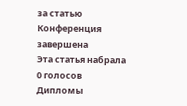за статью
Конференция завершена
Эта статья набрала 0 голосов
Дипломы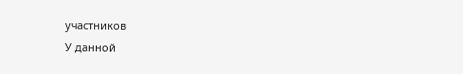участников
У данной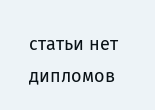статьи нет
дипломов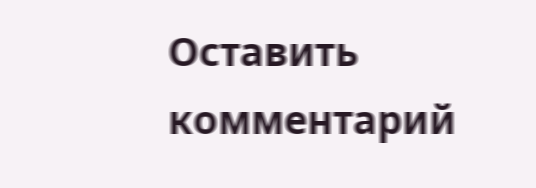Оставить комментарий